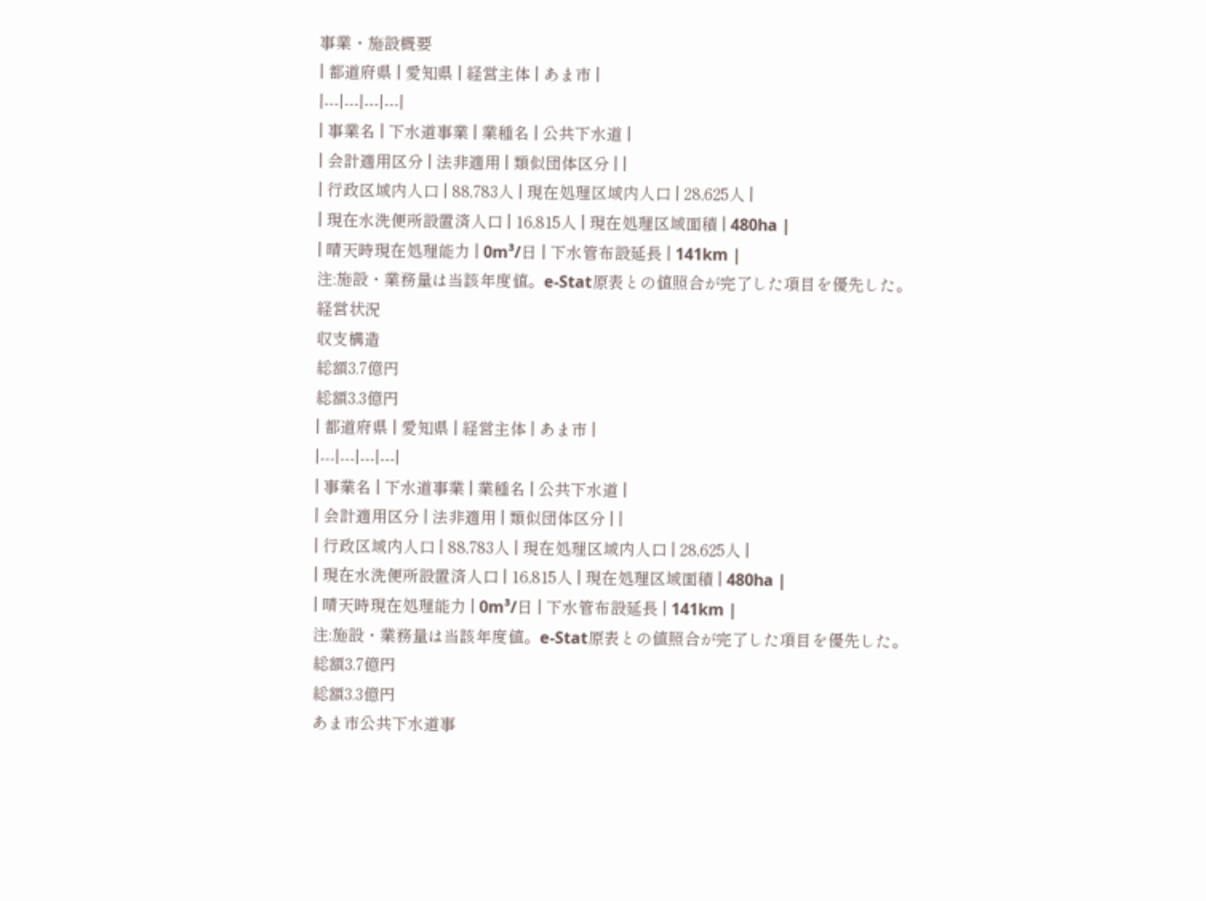事業・施設概要
| 都道府県 | 愛知県 | 経営主体 | あま市 |
|---|---|---|---|
| 事業名 | 下水道事業 | 業種名 | 公共下水道 |
| 会計適用区分 | 法非適用 | 類似団体区分 | |
| 行政区域内人口 | 88,783人 | 現在処理区域内人口 | 28,625人 |
| 現在水洗便所設置済人口 | 16,815人 | 現在処理区域面積 | 480ha |
| 晴天時現在処理能力 | 0m³/日 | 下水管布設延長 | 141km |
注:施設・業務量は当該年度値。e-Stat原表との値照合が完了した項目を優先した。
経営状況
収支構造
総額3.7億円
総額3.3億円
| 都道府県 | 愛知県 | 経営主体 | あま市 |
|---|---|---|---|
| 事業名 | 下水道事業 | 業種名 | 公共下水道 |
| 会計適用区分 | 法非適用 | 類似団体区分 | |
| 行政区域内人口 | 88,783人 | 現在処理区域内人口 | 28,625人 |
| 現在水洗便所設置済人口 | 16,815人 | 現在処理区域面積 | 480ha |
| 晴天時現在処理能力 | 0m³/日 | 下水管布設延長 | 141km |
注:施設・業務量は当該年度値。e-Stat原表との値照合が完了した項目を優先した。
総額3.7億円
総額3.3億円
あま市公共下水道事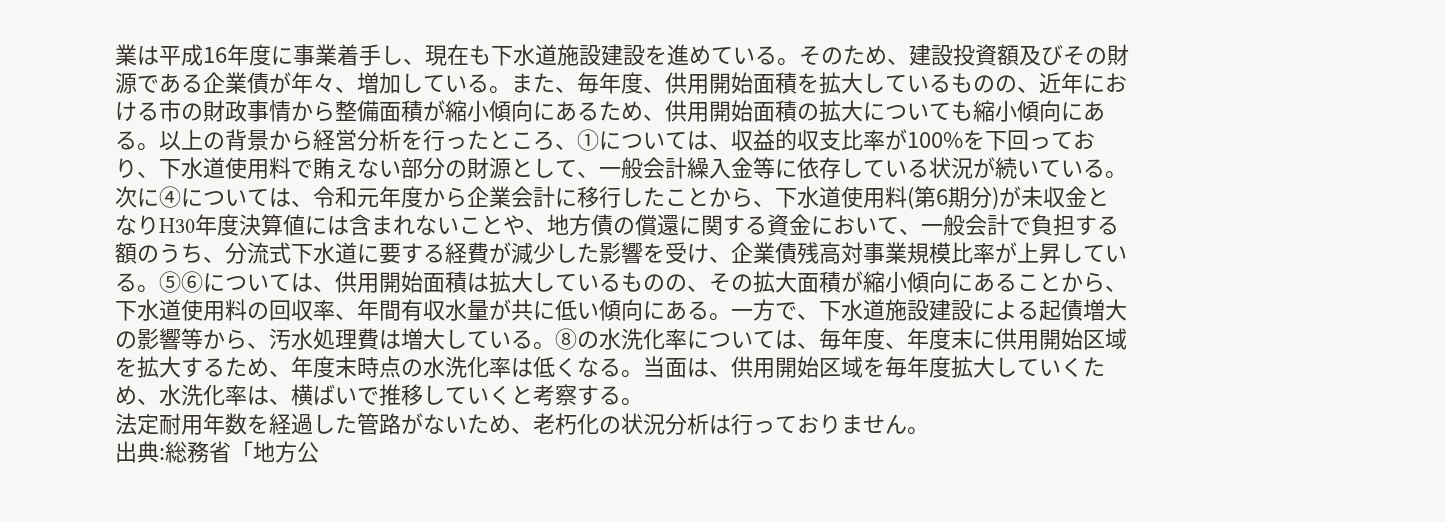業は平成16年度に事業着手し、現在も下水道施設建設を進めている。そのため、建設投資額及びその財源である企業債が年々、増加している。また、毎年度、供用開始面積を拡大しているものの、近年における市の財政事情から整備面積が縮小傾向にあるため、供用開始面積の拡大についても縮小傾向にある。以上の背景から経営分析を行ったところ、①については、収益的収支比率が100%を下回っており、下水道使用料で賄えない部分の財源として、一般会計繰入金等に依存している状況が続いている。次に④については、令和元年度から企業会計に移行したことから、下水道使用料(第6期分)が未収金となりH30年度決算値には含まれないことや、地方債の償還に関する資金において、一般会計で負担する額のうち、分流式下水道に要する経費が減少した影響を受け、企業債残高対事業規模比率が上昇している。⑤⑥については、供用開始面積は拡大しているものの、その拡大面積が縮小傾向にあることから、下水道使用料の回収率、年間有収水量が共に低い傾向にある。一方で、下水道施設建設による起債増大の影響等から、汚水処理費は増大している。⑧の水洗化率については、毎年度、年度末に供用開始区域を拡大するため、年度末時点の水洗化率は低くなる。当面は、供用開始区域を毎年度拡大していくため、水洗化率は、横ばいで推移していくと考察する。
法定耐用年数を経過した管路がないため、老朽化の状況分析は行っておりません。
出典:総務省「地方公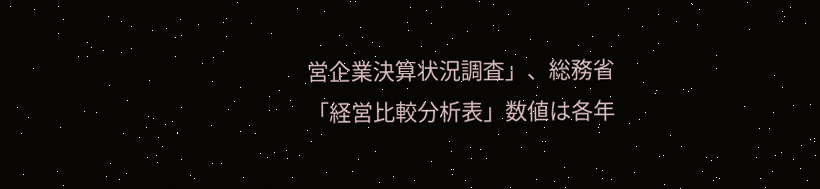営企業決算状況調査」、総務省「経営比較分析表」数値は各年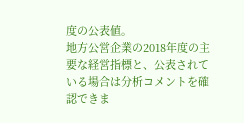度の公表値。
地方公営企業の2018年度の主要な経営指標と、公表されている場合は分析コメントを確認できま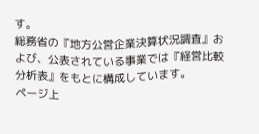す。
総務省の『地方公営企業決算状況調査』および、公表されている事業では『経営比較分析表』をもとに構成しています。
ページ上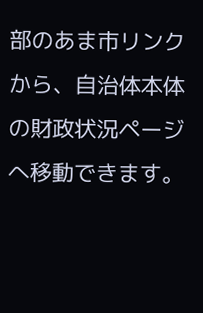部のあま市リンクから、自治体本体の財政状況ページへ移動できます。